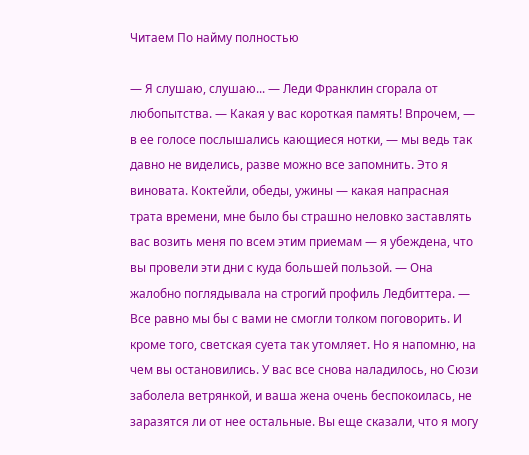Читаем По найму полностью

— Я слушаю, слушаю... — Леди Франклин сгорала от любопытства. — Какая у вас короткая память! Впрочем, — в ее голосе послышались кающиеся нотки, — мы ведь так давно не виделись, разве можно все запомнить. Это я виновата. Коктейли, обеды, ужины — какая напрасная трата времени, мне было бы страшно неловко заставлять вас возить меня по всем этим приемам — я убеждена, что вы провели эти дни с куда большей пользой. — Она жалобно поглядывала на строгий профиль Ледбиттера. — Все равно мы бы с вами не смогли толком поговорить. И кроме того, светская суета так утомляет. Но я напомню, на чем вы остановились. У вас все снова наладилось, но Сюзи заболела ветрянкой, и ваша жена очень беспокоилась, не заразятся ли от нее остальные. Вы еще сказали, что я могу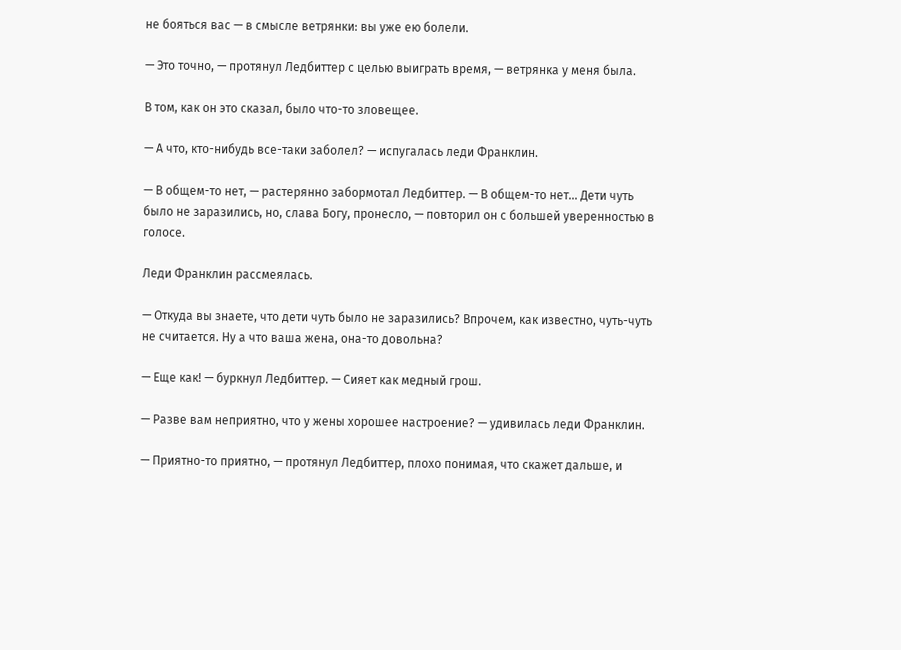не бояться вас — в смысле ветрянки: вы уже ею болели.

— Это точно, — протянул Ледбиттер с целью выиграть время, — ветрянка у меня была.

В том, как он это сказал, было что-то зловещее.

— А что, кто-нибудь все-таки заболел? — испугалась леди Франклин.

— В общем-то нет, — растерянно забормотал Ледбиттер. — В общем-то нет... Дети чуть было не заразились, но, слава Богу, пронесло, — повторил он с большей уверенностью в голосе.

Леди Франклин рассмеялась.

— Откуда вы знаете, что дети чуть было не заразились? Впрочем, как известно, чуть-чуть не считается. Ну а что ваша жена, она-то довольна?

— Еще как! — буркнул Ледбиттер. — Сияет как медный грош.

— Разве вам неприятно, что у жены хорошее настроение? — удивилась леди Франклин.

— Приятно-то приятно, — протянул Ледбиттер, плохо понимая, что скажет дальше, и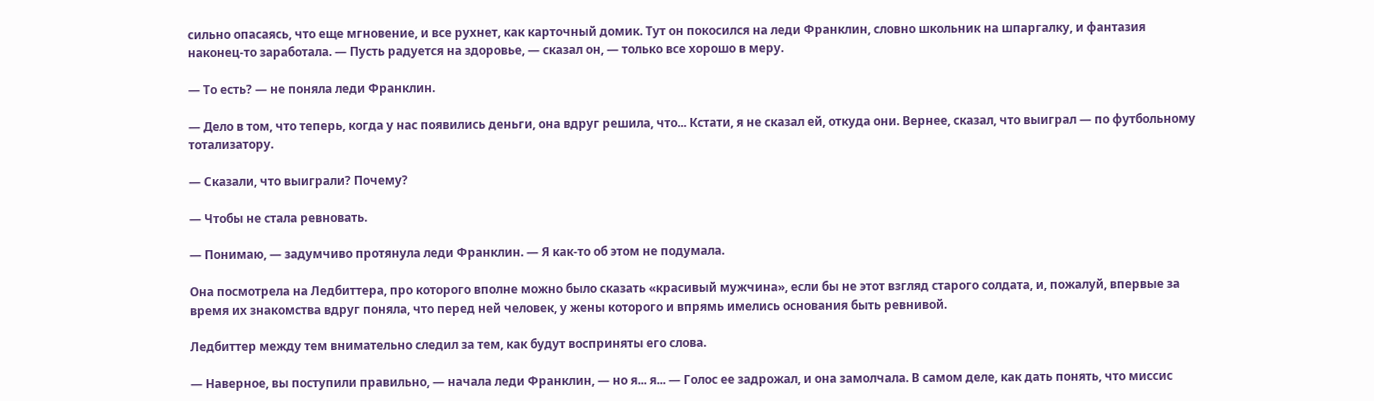сильно опасаясь, что еще мгновение, и все рухнет, как карточный домик. Тут он покосился на леди Франклин, словно школьник на шпаргалку, и фантазия наконец-то заработала. — Пусть радуется на здоровье, — сказал он, — только все хорошо в меру.

— То есть? — не поняла леди Франклин.

— Дело в том, что теперь, когда у нас появились деньги, она вдруг решила, что... Кстати, я не сказал ей, откуда они. Вернее, сказал, что выиграл — по футбольному тотализатору.

— Сказали, что выиграли? Почему?

— Чтобы не стала ревновать.

— Понимаю, — задумчиво протянула леди Франклин. — Я как-то об этом не подумала.

Она посмотрела на Ледбиттера, про которого вполне можно было сказать «красивый мужчина», если бы не этот взгляд старого солдата, и, пожалуй, впервые за время их знакомства вдруг поняла, что перед ней человек, у жены которого и впрямь имелись основания быть ревнивой.

Ледбиттер между тем внимательно следил за тем, как будут восприняты его слова.

— Наверное, вы поступили правильно, — начала леди Франклин, — но я... я... — Голос ее задрожал, и она замолчала. В самом деле, как дать понять, что миссис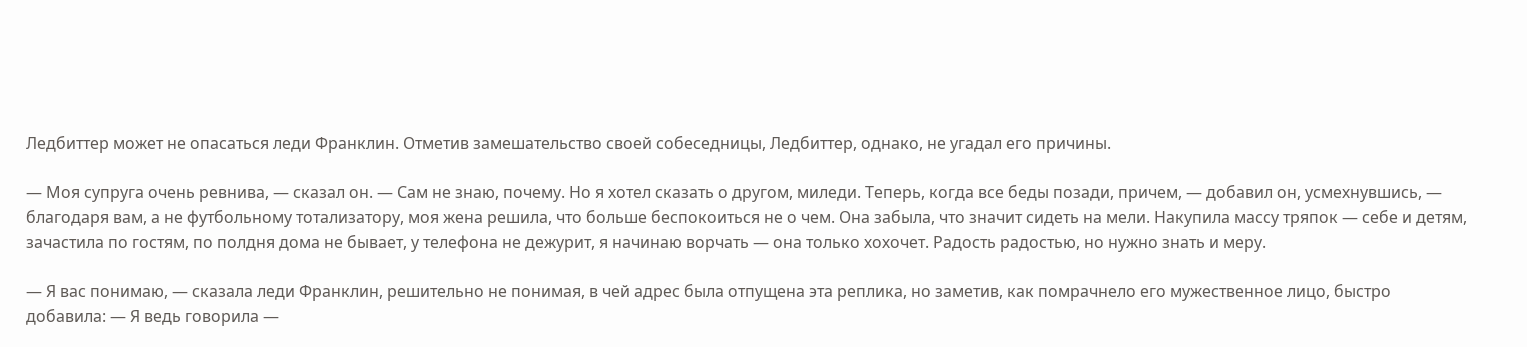Ледбиттер может не опасаться леди Франклин. Отметив замешательство своей собеседницы, Ледбиттер, однако, не угадал его причины.

— Моя супруга очень ревнива, — сказал он. — Сам не знаю, почему. Но я хотел сказать о другом, миледи. Теперь, когда все беды позади, причем, — добавил он, усмехнувшись, — благодаря вам, а не футбольному тотализатору, моя жена решила, что больше беспокоиться не о чем. Она забыла, что значит сидеть на мели. Накупила массу тряпок — себе и детям, зачастила по гостям, по полдня дома не бывает, у телефона не дежурит, я начинаю ворчать — она только хохочет. Радость радостью, но нужно знать и меру.

— Я вас понимаю, — сказала леди Франклин, решительно не понимая, в чей адрес была отпущена эта реплика, но заметив, как помрачнело его мужественное лицо, быстро добавила: — Я ведь говорила —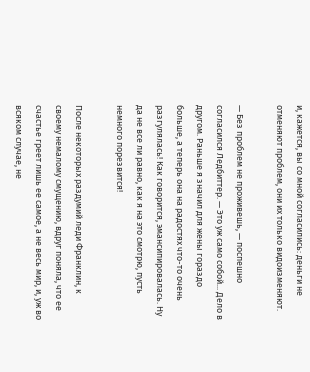и, кажется, вы со мной согласились: деньги не отменяют проблем, они их только видоизменяют.

— Без проблем не проживешь, — поспешно согласился Ледбиттер. — Это уж само собой... Дело в другом. Раньше я значил для жены гораздо больше, а теперь она на радостях что-то очень разгулялась! Как говорится, эмансипировалась. Ну да не все ли равно, как я на это смотрю, пусть немного порезвится!

После некоторых раздумий леди Франклин, к своему немалому смущению, вдруг поняла, что ее счастье греет лишь ее самое, а не весь мир, и, уж во всяком случае, не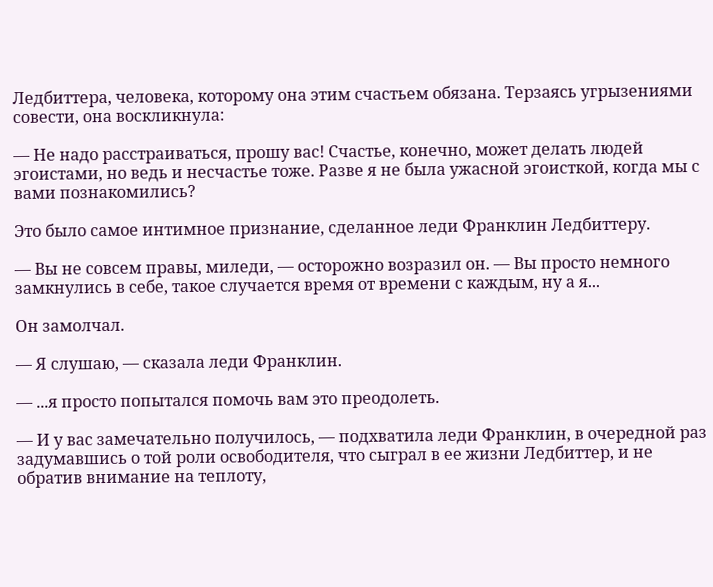Ледбиттера, человека, которому она этим счастьем обязана. Терзаясь угрызениями совести, она воскликнула:

— Не надо расстраиваться, прошу вас! Счастье, конечно, может делать людей эгоистами, но ведь и несчастье тоже. Разве я не была ужасной эгоисткой, когда мы с вами познакомились?

Это было самое интимное признание, сделанное леди Франклин Ледбиттеру.

— Вы не совсем правы, миледи, — осторожно возразил он. — Вы просто немного замкнулись в себе, такое случается время от времени с каждым, ну а я...

Он замолчал.

— Я слушаю, — сказала леди Франклин.

— ...я просто попытался помочь вам это преодолеть.

— И у вас замечательно получилось, — подхватила леди Франклин, в очередной раз задумавшись о той роли освободителя, что сыграл в ее жизни Ледбиттер, и не обратив внимание на теплоту,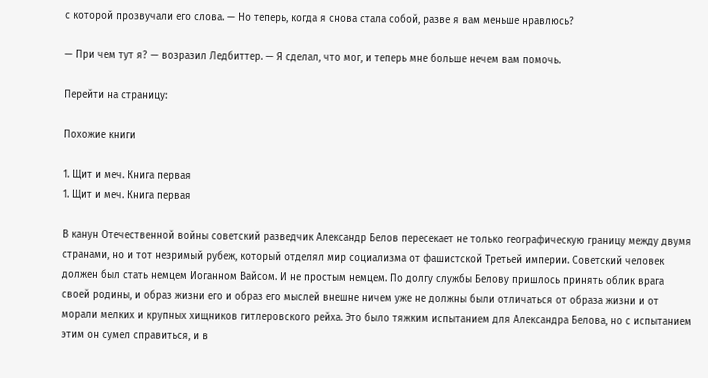с которой прозвучали его слова. — Но теперь, когда я снова стала собой, разве я вам меньше нравлюсь?

— При чем тут я? — возразил Ледбиттер. — Я сделал, что мог, и теперь мне больше нечем вам помочь.

Перейти на страницу:

Похожие книги

1. Щит и меч. Книга первая
1. Щит и меч. Книга первая

В канун Отечественной войны советский разведчик Александр Белов пересекает не только географическую границу между двумя странами, но и тот незримый рубеж, который отделял мир социализма от фашистской Третьей империи. Советский человек должен был стать немцем Иоганном Вайсом. И не простым немцем. По долгу службы Белову пришлось принять облик врага своей родины, и образ жизни его и образ его мыслей внешне ничем уже не должны были отличаться от образа жизни и от морали мелких и крупных хищников гитлеровского рейха. Это было тяжким испытанием для Александра Белова, но с испытанием этим он сумел справиться, и в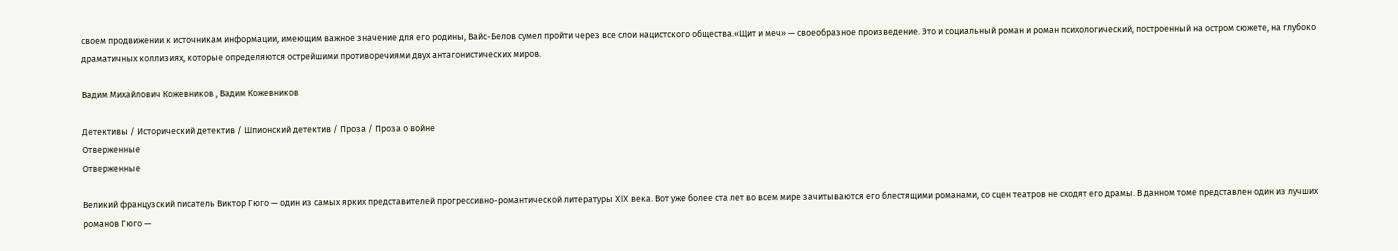своем продвижении к источникам информации, имеющим важное значение для его родины, Вайс-Белов сумел пройти через все слои нацистского общества.«Щит и меч» — своеобразное произведение. Это и социальный роман и роман психологический, построенный на остром сюжете, на глубоко драматичных коллизиях, которые определяются острейшими противоречиями двух антагонистических миров.

Вадим Михайлович Кожевников , Вадим Кожевников

Детективы / Исторический детектив / Шпионский детектив / Проза / Проза о войне
Отверженные
Отверженные

Великий французский писатель Виктор Гюго — один из самых ярких представителей прогрессивно-романтической литературы XIX века. Вот уже более ста лет во всем мире зачитываются его блестящими романами, со сцен театров не сходят его драмы. В данном томе представлен один из лучших романов Гюго —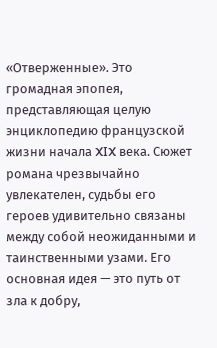«Отверженные». Это громадная эпопея, представляющая целую энциклопедию французской жизни начала XIX века. Сюжет романа чрезвычайно увлекателен, судьбы его героев удивительно связаны между собой неожиданными и таинственными узами. Его основная идея — это путь от зла к добру,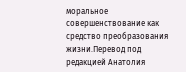моральное совершенствование как средство преобразования жизни.Перевод под редакцией Анатолия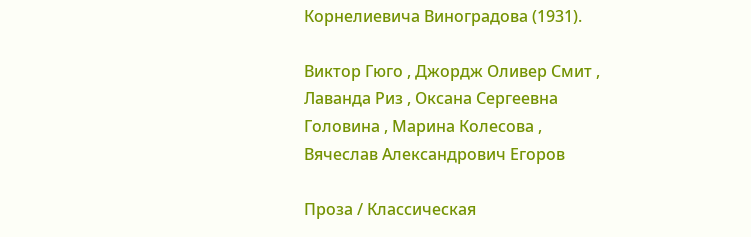Корнелиевича Виноградова (1931).

Виктор Гюго , Джордж Оливер Смит , Лаванда Риз , Оксана Сергеевна Головина , Марина Колесова , Вячеслав Александрович Егоров

Проза / Классическая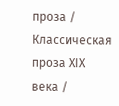проза / Классическая проза ХIX века /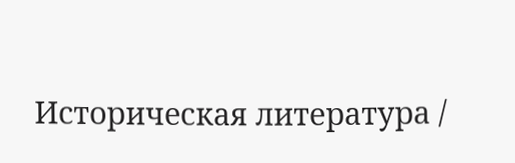Историческая литература /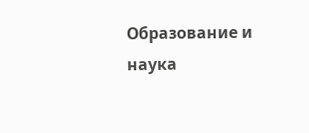Образование и наука